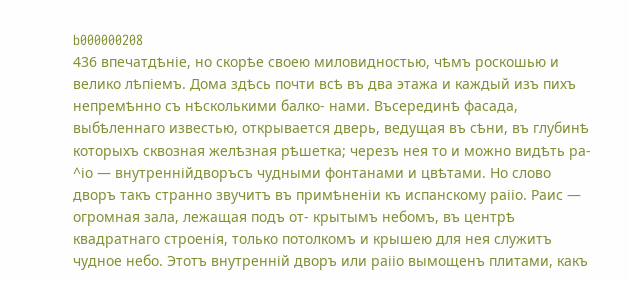b000000208
436 впечатдѣніе, но скорѣе своею миловидностью, чѣмъ роскошью и велико лѣпіемъ. Дома здѣсь почти всѣ въ два этажа и каждый изъ пихъ непремѣнно съ нѣсколькими балко- нами. Въсерединѣ фасада, выбѣленнаго известью, открывается дверь, ведущая въ сѣни, въ глубинѣ которыхъ сквозная желѣзная рѣшетка; черезъ нея то и можно видѣть ра- ^іо — внутреннійдворъсъ чудными фонтанами и цвѣтами. Но слово дворъ такъ странно звучитъ въ примѣненіи къ испанскому раііо. Раис — огромная зала, лежащая подъ от- крытымъ небомъ, въ центрѣ квадратнаго строенія, только потолкомъ и крышею для нея служитъ чудное небо. Этотъ внутренній дворъ или раііо вымощенъ плитами, какъ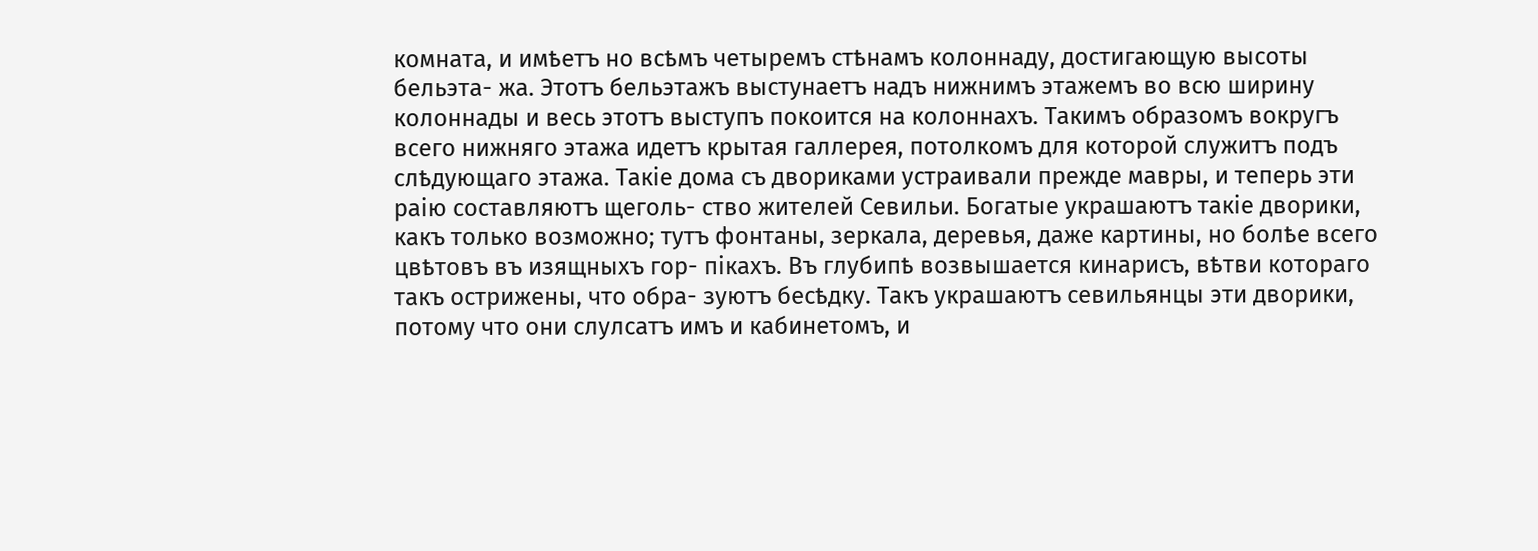комната, и имѣетъ но всѣмъ четыремъ стѣнамъ колоннаду, достигающую высоты бельэта- жа. Этотъ бельэтажъ выстунаетъ надъ нижнимъ этажемъ во всю ширину колоннады и весь этотъ выступъ покоится на колоннахъ. Такимъ образомъ вокругъ всего нижняго этажа идетъ крытая галлерея, потолкомъ для которой служитъ подъ слѣдующаго этажа. Такіе дома съ двориками устраивали прежде мавры, и теперь эти раію составляютъ щеголь- ство жителей Севильи. Богатые украшаютъ такіе дворики, какъ только возможно; тутъ фонтаны, зеркала, деревья, даже картины, но болѣе всего цвѣтовъ въ изящныхъ гор- пікахъ. Въ глубипѣ возвышается кинарисъ, вѣтви котораго такъ острижены, что обра- зуютъ бесѣдку. Такъ украшаютъ севильянцы эти дворики, потому что они слулсатъ имъ и кабинетомъ, и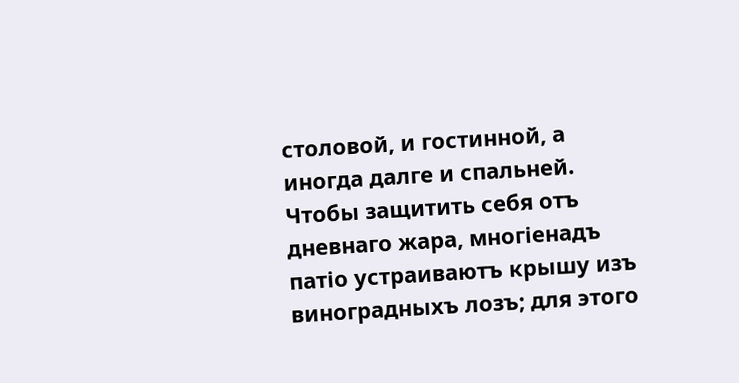столовой, и гостинной, а иногда далге и спальней. Чтобы защитить себя отъ дневнаго жара, многіенадъ патіо устраиваютъ крышу изъ виноградныхъ лозъ; для этого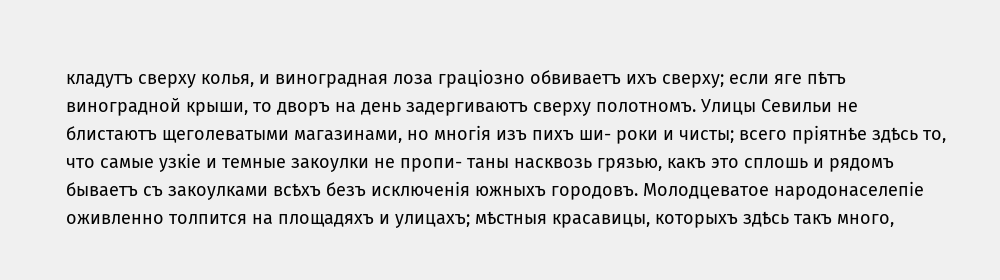кладутъ сверху колья, и виноградная лоза граціозно обвиваетъ ихъ сверху; если яге пѣтъ виноградной крыши, то дворъ на день задергиваютъ сверху полотномъ. Улицы Севильи не блистаютъ щеголеватыми магазинами, но многія изъ пихъ ши- роки и чисты; всего пріятнѣе здѣсь то, что самые узкіе и темные закоулки не пропи- таны насквозь грязью, какъ это сплошь и рядомъ бываетъ съ закоулками всѣхъ безъ исключенія южныхъ городовъ. Молодцеватое народонаселепіе оживленно толпится на площадяхъ и улицахъ; мѣстныя красавицы, которыхъ здѣсь такъ много,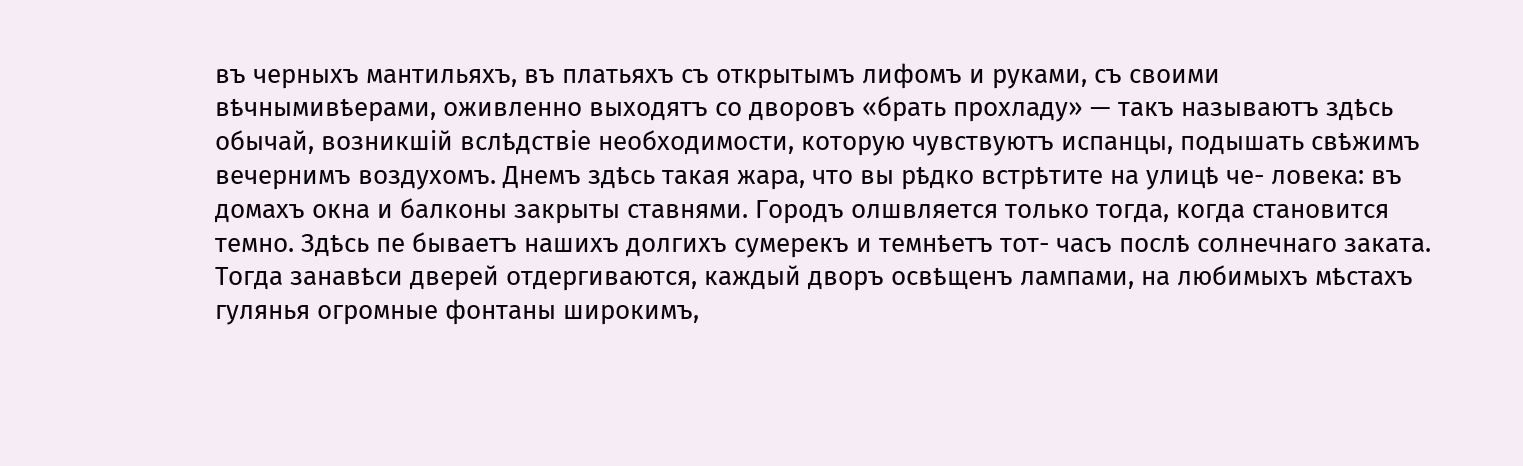въ черныхъ мантильяхъ, въ платьяхъ съ открытымъ лифомъ и руками, съ своими вѣчнымивѣерами, оживленно выходятъ со дворовъ «брать прохладу» — такъ называютъ здѣсь обычай, возникшій вслѣдствіе необходимости, которую чувствуютъ испанцы, подышать свѣжимъ вечернимъ воздухомъ. Днемъ здѣсь такая жара, что вы рѣдко встрѣтите на улицѣ че- ловека: въ домахъ окна и балконы закрыты ставнями. Городъ олшвляется только тогда, когда становится темно. Здѣсь пе бываетъ нашихъ долгихъ сумерекъ и темнѣетъ тот- часъ послѣ солнечнаго заката. Тогда занавѣси дверей отдергиваются, каждый дворъ освѣщенъ лампами, на любимыхъ мѣстахъ гулянья огромные фонтаны широкимъ,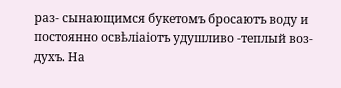раз- сынающимся букетомъ бросаютъ воду и постоянно освѣліаіотъ удушливо -теплый воз- духъ. На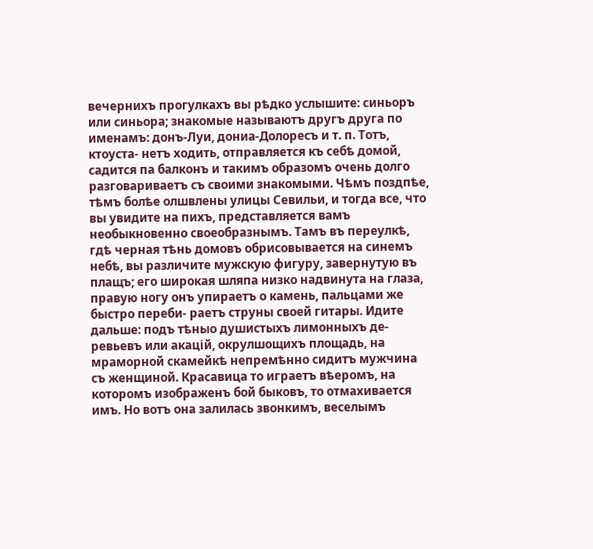вечернихъ прогулкахъ вы рѣдко услышите: синьоръ или синьора; знакомые называютъ другъ друга по именамъ: донъ-Луи, дониа-Долоресъ и т. п. Тотъ, ктоуста- нетъ ходить, отправляется къ себѣ домой, садится па балконъ и такимъ образомъ очень долго разговариваетъ съ своими знакомыми. Чѣмъ поздпѣе, тѣмъ болѣе олшвлены улицы Севильи, и тогда все, что вы увидите на пихъ, представляется вамъ необыкновенно своеобразнымъ. Тамъ въ переулкѣ, гдѣ черная тѣнь домовъ обрисовывается на синемъ небѣ, вы различите мужскую фигуру, завернутую въ плащъ; его широкая шляпа низко надвинута на глаза, правую ногу онъ упираетъ о камень, пальцами же быстро переби- раетъ струны своей гитары. Идите дальше: подъ тѣныо душистыхъ лимонныхъ де- ревьевъ или акацій, окрулшощихъ площадь, на мраморной скамейкѣ непремѣнно сидитъ мужчина съ женщиной. Красавица то играетъ вѣеромъ, на которомъ изображенъ бой быковъ, то отмахивается имъ. Но вотъ она залилась звонкимъ, веселымъ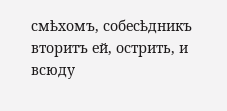смѣхомъ, собесѣдникъ вторитъ ей, острить, и всюду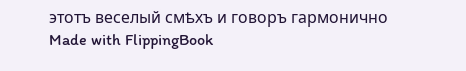этотъ веселый смѣхъ и говоръ гармонично
Made with FlippingBook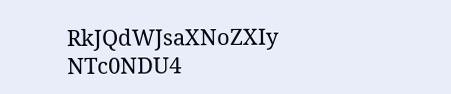RkJQdWJsaXNoZXIy NTc0NDU4